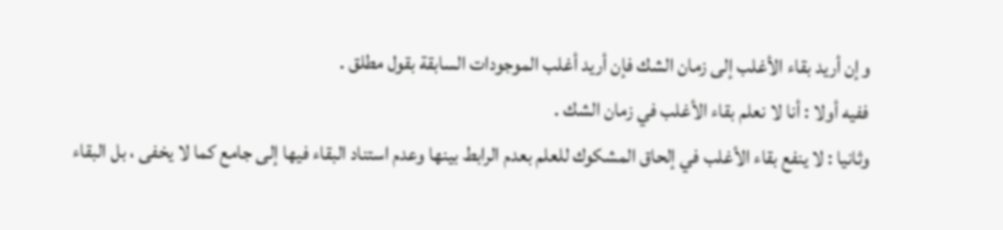وإن أريد بقاء الأغلب إلى زمان الشك فإن أريد أغلب الموجودات السابقة بقول مطلق .
ففيه أولا : أنا لا نعلم بقاء الأغلب في زمان الشك .
وثانيا : لا ينفع بقاء الأغلب في إلحاق المشكوك للعلم بعدم الرابط بينها وعدم استناد البقاء فيها إلى جامع كما لا يخفى ، بل البقاء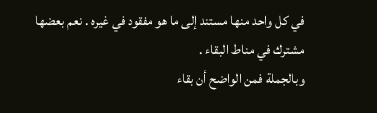في كل واحد منها مستند إلى ما هو مفقود في غيره . نعم بعضها مشترك في مناط البقاء .
وبالجملة فمن الواضح أن بقاء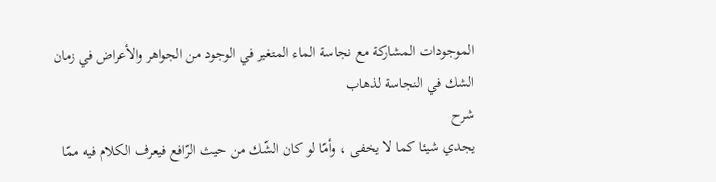الموجودات المشاركة مع نجاسة الماء المتغير في الوجود من الجواهر والأعراض في زمان الشك في النجاسة لذهاب
شرح
يجدي شيئا كما لا يخفى ، وأمّا لو كان الشّك من حيث الرّافع فيعرف الكلام فيه ممّا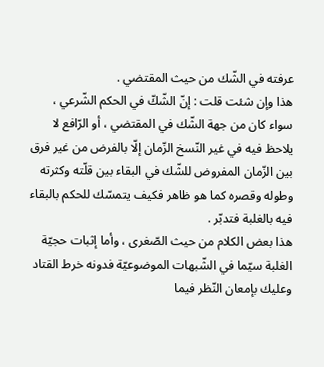عرفته في الشّك من حيث المقتضي .
هذا وإن شئت قلت : إنّ الشّكّ في الحكم الشّرعي ، سواء كان من جهة الشّك في المقتضي ، أو الرّافع لا يلاحظ فيه في غير النّسخ الزّمان إلّا بالفرض من غير فرق بين الزّمان المفروض للشّك في البقاء بين قلّته وكثرته وطوله وقصره كما هو ظاهر فكيف يتمسّك للحكم بالبقاء فيه بالغلبة فتدبّر .
هذا بعض الكلام من حيث الصّغرى ، وأما إثبات حجيّة الغلبة سيّما في الشّبهات الموضوعيّة فدونه خرط القتاد وعليك بإمعان النّظر فيما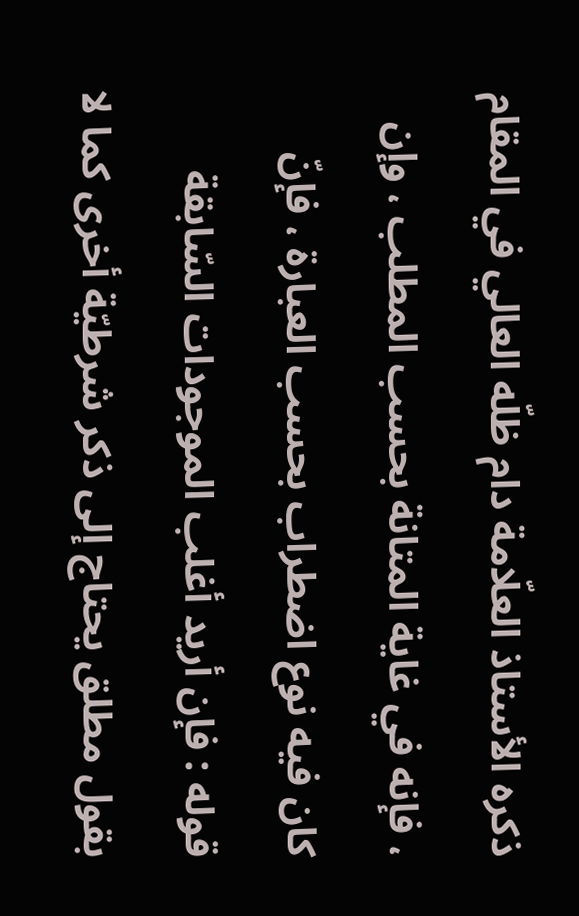ذكره الأستاذ العلّامة دام ظلّه العالي في المقام ، فإنه في غاية المتانة بحسب المطلب ، وإن كان فيه نوع اضطراب بحسب العبارة ، فإنّ قوله : فإن أريد أغلب الموجودات السّابقة بقول مطلق يحتاج إلى ذكر شرطيّة أخرى كما لا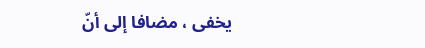يخفى ، مضافا إلى أنّ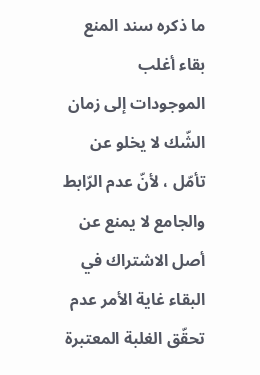ما ذكره سند المنع بقاء أغلب الموجودات إلى زمان الشّك لا يخلو عن تأمّل ، لأنّ عدم الرّابط والجامع لا يمنع عن أصل الاشتراك في البقاء غاية الأمر عدم تحقّق الغلبة المعتبرة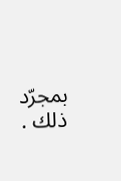بمجرّد ذلك .